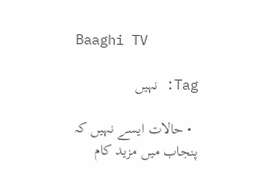Baaghi TV

Tag: نہیں

  • حالات ایسے نہیں کہ پنجاب میں مزید کام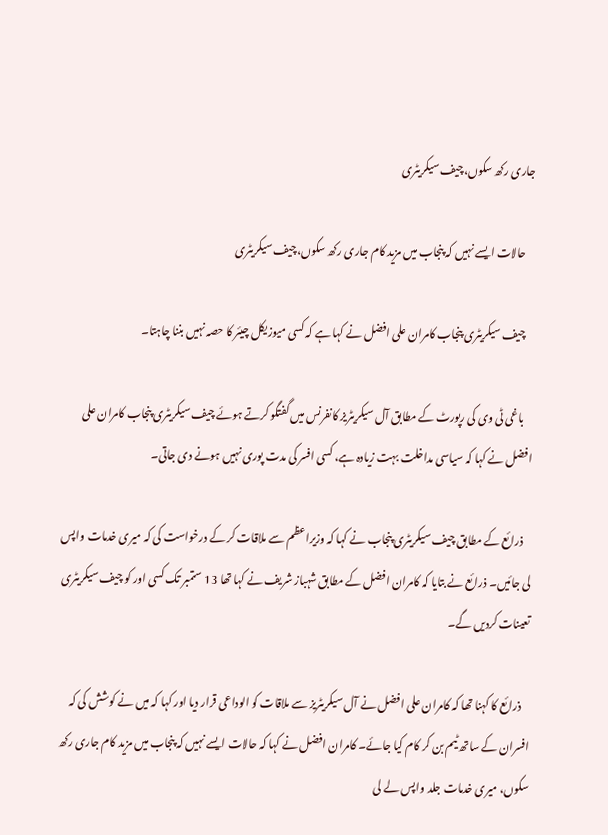جاری رکھ سکوں،چیف سیکریٹری

    حالات ایسے نہیں کہ پنجاب میں مزید کام جاری رکھ سکوں،چیف سیکریٹری

    چیف سیکریٹری پنجاب کامران علی افضل نے کہا ہے کہ کسی میوزیکل چیئر کا حصہ نہیں بننا چاہتا۔

    باغی ٹی وی کی رپورٹ کے مطابق آل سیکریٹریز کانفرنس میں گفتگو کرتے ہوئے چیف سیکریٹری پنجاب کامران علی افضل نے کہا کہ سیاسی مداخلت بہت زیادہ ہے، کسی افسر کی مدت پوری نہیں ہونے دی جاتی۔

    ذرائع کے مطابق چیف سیکریٹری پنجاب نے کہا کہ وزیراعظم سے ملاقات کر کے درخواست کی کہ میری خدمات واپس لی جائیں۔ ذرائع نے بتایا کہ کامران افضل کے مطابق شہباز شریف نے کہا تھا 13 ستمبر تک کسی اور کو چیف سیکریٹری تعینات کردیں گے۔

    ذرائع کا کہنا تھا کہ کامران علی افضل نے آل سیکریٹریز سے ملاقات کو الوداعی قرار دیا اور کہا کہ میں نے کوشش کی کہ افسران کے ساتھ ٹیم بن کر کام کیا جائے۔ کامران افضل نے کہا کہ حالات ایسے نہیں کہ پنجاب میں مزید کام جاری رکھ سکوں، میری خدمات جلد واپس لے لی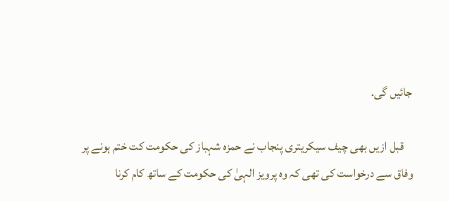جائیں گی.

    قبل ازیں بھی چیف سیکریتری پنجاب نے حمزہ شہباز کی حکومت کت ختم ہونے پر وفاق سے درخواست کی تھی کہ وہ پرویز الہیٰ کی حکومت کے ساتھ کام کرنا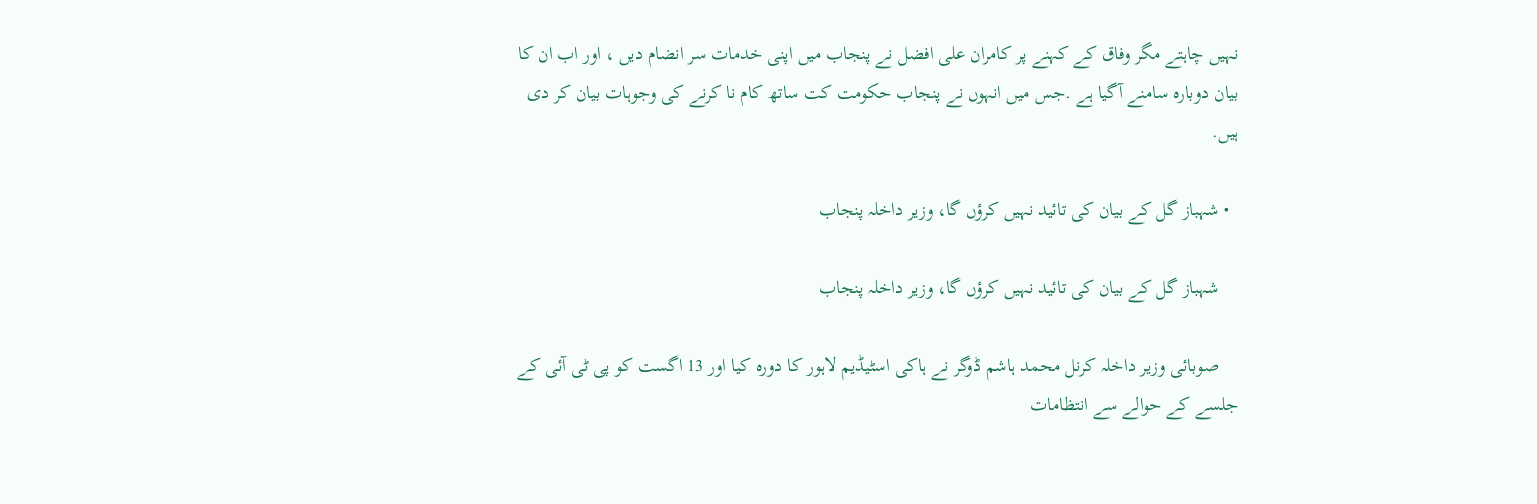نہیں چاہتے مگر وفاق کے کہنے پر کامران علی افضل نے پنجاب میں اپنی خدمات سر انضام دیں ، اور اب ان کا بیان دوبارہ سامنے آگیا ہے .جس میں انہوں نے پنجاب حکومت کت ساتھ کام نا کرنے کی وجوہات بیان کر دی ہیں.

  • شہباز گل کے بیان کی تائید نہیں کرؤں گا، وزیر داخلہ پنجاب

    شہباز گل کے بیان کی تائید نہیں کرؤں گا، وزیر داخلہ پنجاب

    صوبائی وزیر داخلہ کرنل محمد ہاشم ڈوگر نے ہاکی اسٹیڈیم لاہور کا دورہ کیا اور 13 اگست کو پی ٹی آئی کے جلسے کے حوالے سے انتظامات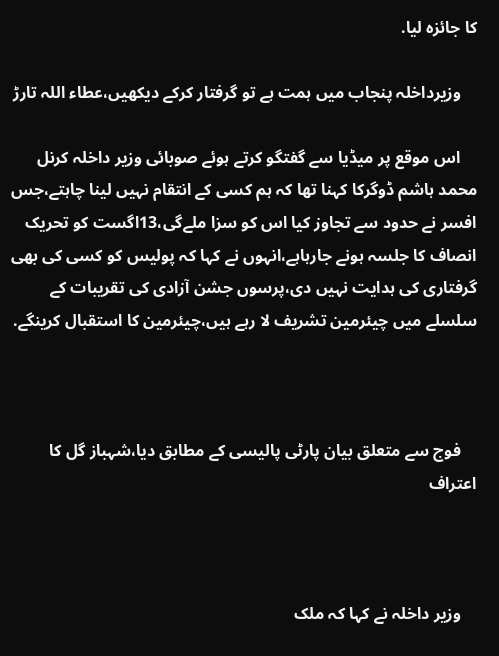کا جائزہ لیا.

    وزیرداخلہ پنجاب میں ہمت ہے تو گرفتار کرکے دیکھیں،عطاء اللہ تارڑ

    اس موقع پر میڈیا سے گفتگو کرتے ہوئے صوبائی وزیر داخلہ کرنل محمد ہاشم ڈوگرکا کہنا تھا کہ ہم کسی کے انتقام نہیں لینا چاہتے،جس افسر نے حدود سے تجاوز کیا اس کو سزا ملےگی،13اگست کو تحریک انصاف کا جلسہ ہونے جارہاہے،انہوں نے کہا کہ پولیس کو کسی کی بھی گرفتاری کی ہدایت نہیں دی،پرسوں جشن آزادی کی تقریبات کے سلسلے میں چیئرمین تشریف لا رہے ہیں،چیئرمین کا استقبال کرینگے.



    فوج سے متعلق بیان پارٹی پالیسی کے مطابق دیا،شہباز گل کا اعتراف



    وزیر داخلہ نے کہا کہ ملک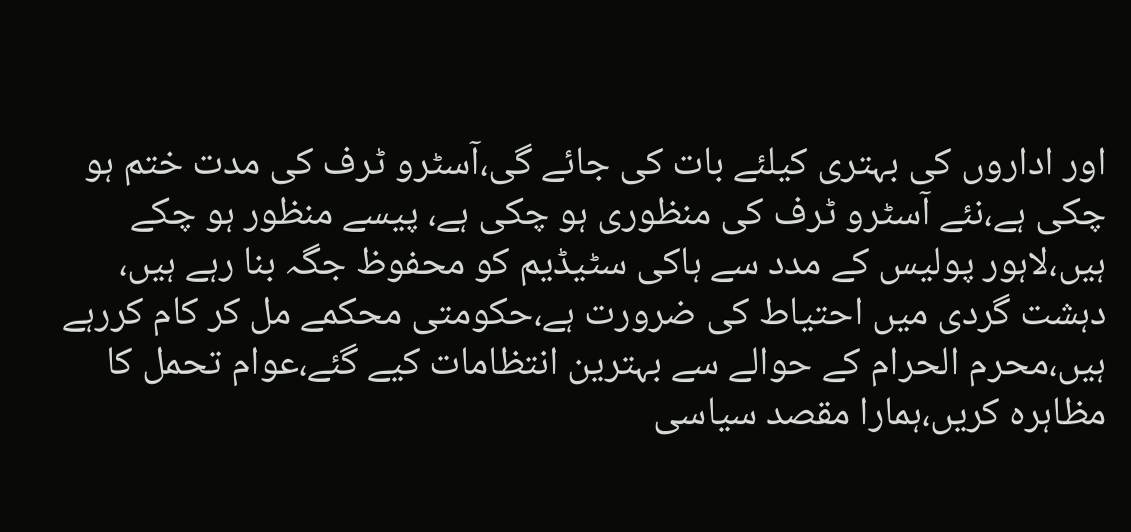اور اداروں کی بہتری کیلئے بات کی جائے گی،آسٹرو ٹرف کی مدت ختم ہو چکی ہے،نئے آسٹرو ٹرف کی منظوری ہو چکی ہے، پیسے منظور ہو چکے ہیں،لاہور پولیس کے مدد سے ہاکی سٹیڈیم کو محفوظ جگہ بنا رہے ہیں، دہشت گردی میں احتیاط کی ضرورت ہے،حکومتی محکمے مل کر کام کررہے ہیں،محرم الحرام کے حوالے سے بہترین انتظامات کیے گئے،عوام تحمل کا مظاہرہ کریں،ہمارا مقصد سیاسی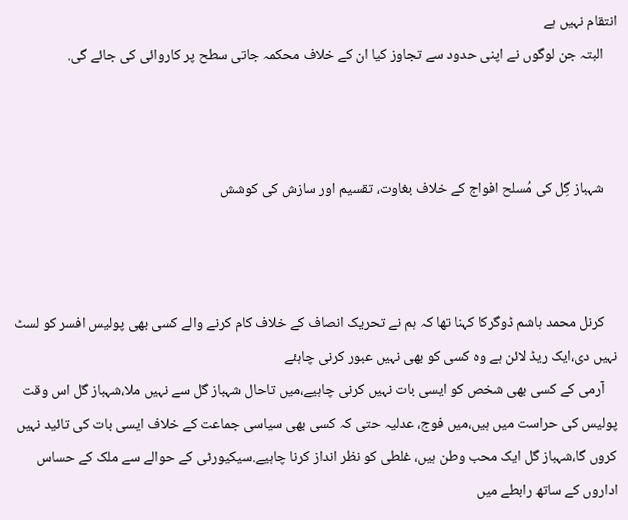انتقام نہیں ہے
    البتہ جن لوگوں نے اپنی حدود سے تجاوز کیا ان کے خلاف محکمہ جاتی سطح پر کاروائی کی جائے گی.



    شہباز گِل کی مُسلح افواج کے خلاف بغاوت، تقسیم اور سازش کی کوشش



    کرنل محمد ہاشم ڈوگرکا کہنا تھا کہ ہم نے تحریک انصاف کے خلاف کام کرنے والے کسی بھی پولیس افسر کو لسٹ نہیں دی،ایک ریڈ لائن ہے وہ کسی کو بھی نہیں عبور کرنی چاہئے
    آرمی کے کسی بھی شخص کو ایسی بات نہیں کرنی چاہیے،میں تاحال شہباز گل سے نہیں ملا،شہباز گل اس وقت پولیس کی حراست میں ہیں،میں فوج، عدلیہ حتی کہ کسی بھی سیاسی جماعت کے خلاف ایسی بات کی تائید نہیں کروں گا،شہباز گل ایک محب وطن ہیں، غلطی کو نظر انداز کرنا چاہیے.سیکیورٹی کے حوالے سے ملک کے حساس اداروں کے ساتھ رابطے میں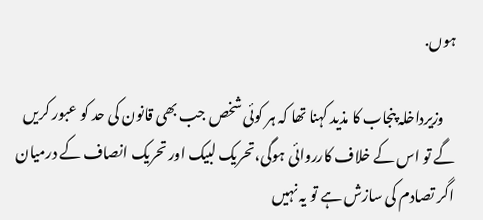ہوں.

    وزیرداخلہ پنجاب کا مذید کہنا تھا کہ ہر کوئی شخص جب بھی قانون کی حد کو عبور کریں گے تو اس کے خلاف کارروائی ہوگی،تحریک لبیک اور تحریک انصاف کے درمیان اگر تصادم کی سازش ہے تو یہ نہیں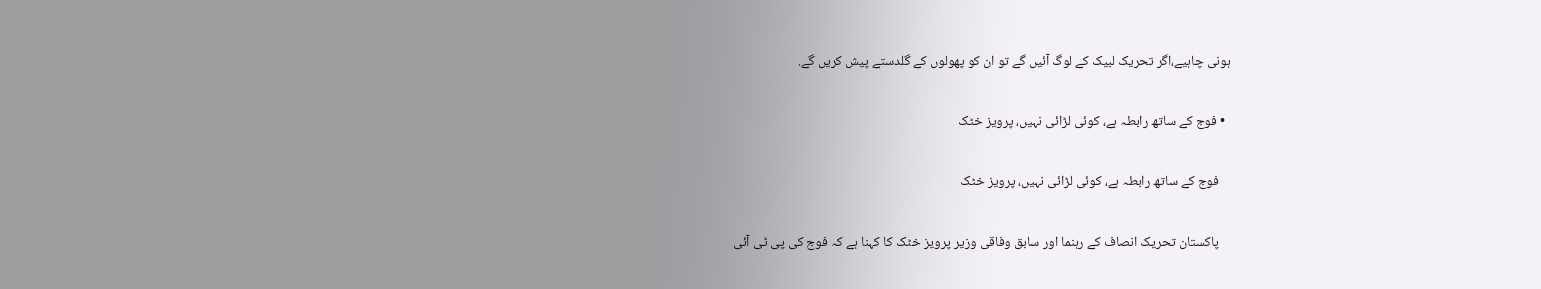ہونی چاہیے،اگر تحریک لبیک کے لوگ آئیں گے تو ان کو پھولوں کے گلدستے پیش کریں گے.

  • فوج کے ساتھ رابطہ ہے، کوئی لڑائی نہیں، پرویز خٹک

    فوج کے ساتھ رابطہ ہے، کوئی لڑائی نہیں، پرویز خٹک

    پاکستان تحریک انصاف کے رہنما اور سابق وفاقی وزیر پرویز خٹک کا کہنا ہے کہ فوج کی پی ٹی آئی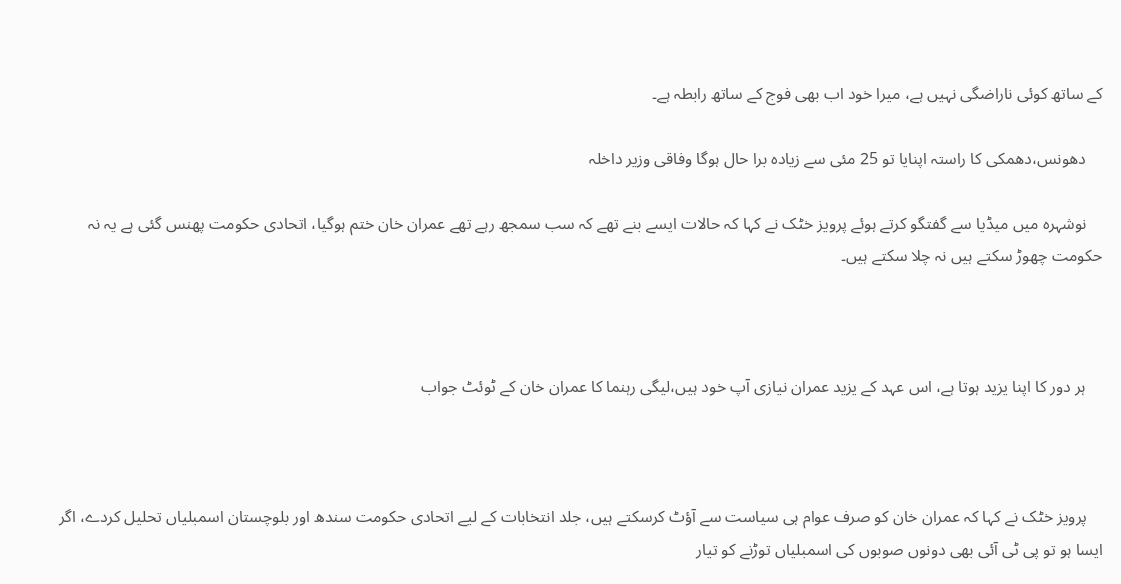کے ساتھ کوئی ناراضگی نہیں ہے، میرا خود اب بھی فوج کے ساتھ رابطہ ہے۔

    دھونس،دھمکی کا راستہ اپنایا تو 25 مئی سے زیادہ برا حال ہوگا وفاقی وزیر داخلہ

    نوشہرہ میں میڈیا سے گفتگو کرتے ہوئے پرویز خٹک نے کہا کہ حالات ایسے بنے تھے کہ سب سمجھ رہے تھے عمران خان ختم ہوگیا، اتحادی حکومت پھنس گئی ہے یہ نہ حکومت چھوڑ سکتے ہیں نہ چلا سکتے ہیں۔



    ہر دور کا اپنا یزید ہوتا ہے، اس عہد کے یزید عمران نیازی آپ خود ہیں،لیگی رہنما کا عمران خان کے ٹوئٹ جواب



    پرویز خٹک نے کہا کہ عمران خان کو صرف عوام ہی سیاست سے آؤٹ کرسکتے ہیں، جلد انتخابات کے لیے اتحادی حکومت سندھ اور بلوچستان اسمبلیاں تحلیل کردے، اگر ایسا ہو تو پی ٹی آئی بھی دونوں صوبوں کی اسمبلیاں توڑنے کو تیار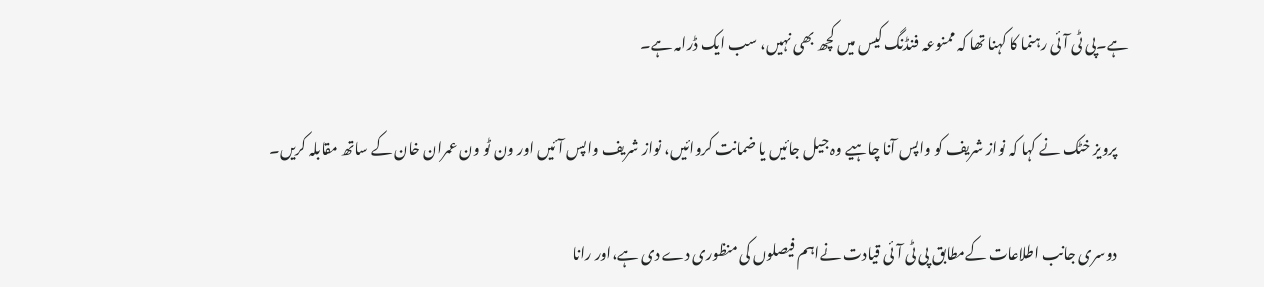ہے۔پی ٹی آئی رہنما کا کہنا تھا کہ ممنوعہ فنڈنگ کیس میں کچھ بھی نہیں، سب ایک ڈرامہ ہے۔

    پرویز خٹک نے کہا کہ نواز شریف کو واپس آنا چاہیے وہ جیل جائیں یا ضمانت کروائیں، نواز شریف واپس آئیں اور ون ٹو ون عمران خان کے ساتھ مقابلہ کریں۔

    دوسری جانب اطلاعات کےمطابق پی ٹی آئی قیادت نےاہم فیصلوں کی منظوری دے دی ہے،اور رانا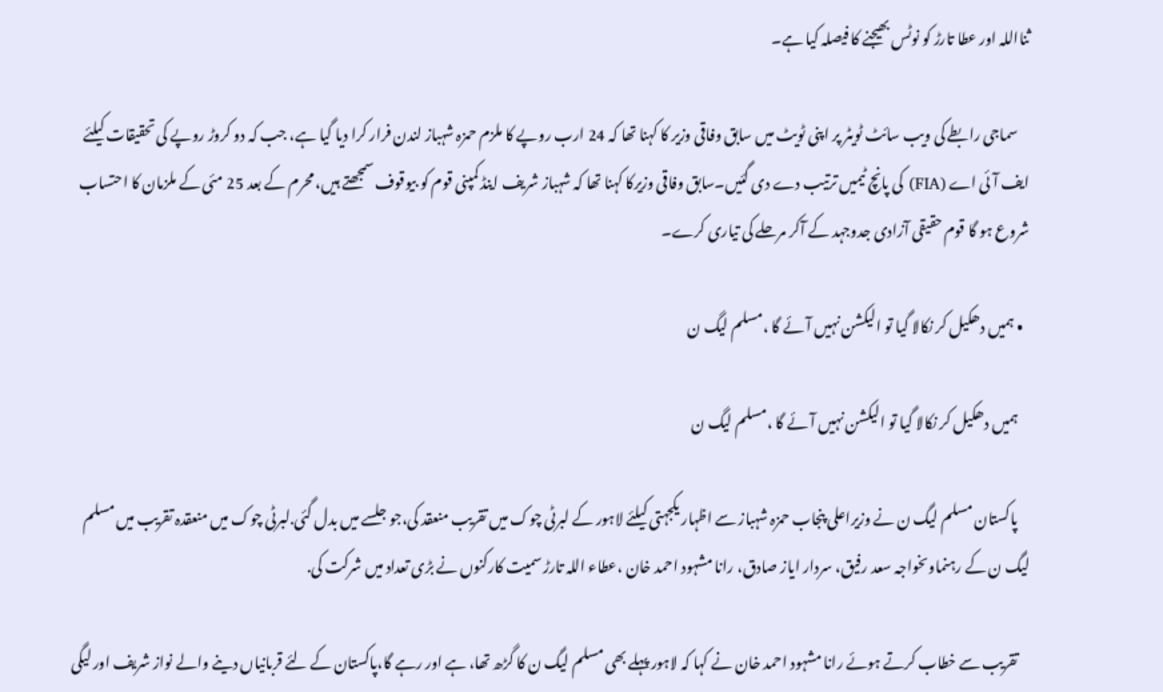ثنااللہ اور عطا تارڑ کو نوٹس بھیجنے کا فیصلہ کیا ہے۔

    سماجی رابطے کی ویب سائٹ ٹویٹر پر اپنی ٹویٹ میں سابق وفاقی وزیر کا کہنا تھا کہ 24 ارب روپے کا ملزم حمزہ شہباز لندن فرار کرا دیا گیا ہے، جب کہ دو کروڑ روپے کی تحقیقات کیلئے ایف آئی اے (FIA) کی پانچ ٹیمیں ترتیب دے دی گئیں۔سابق وفاقی وزیرکا کہنا تھا کہ شہباز شریف اینڈ کمپنی قوم کو بیوقوف سمجھتے ہیں، محرم کے بعد 25 مئی کے ملزمان کا احتساب شروع ہو گا قوم حقیقی آزادی جدوجہد کے آکر مرحلے کی تیاری کرے۔

  • ہمیں دھکیل کر نکالا گیا تو الیکشن نہیں آئے گا ،مسلم لیگ ن

    ہمیں دھکیل کر نکالا گیا تو الیکشن نہیں آئے گا ،مسلم لیگ ن

    پاکستان مسلم لیگ ن نے وزیراعلی پنجاب حمزہ شہباز سے اظہار یکجہتی کیلئے لاہور کے لبرٹی چوک میں تقریب منعقد کی،جو جلسے میں بدل گئی.لبرٹی چوک میں منعقدہ تقریب میں مسلم لیگ ن کے رہنماوںخواجہ سعد رفیق، سردار ایاز صادق، رانا مشہود احمد خان ،عطاء اللہ تارڑ سمیت کارکنوں نے بڑی تعداد میں شرکت کی.

    تقریب سے خطاب کرتے ہوئے رانا مشہود احمد خان نے کہا کہ لاہور پہلے بھی مسلم لیگ ن کا گڑھ تھا، ہے اور رہے گا،پاکستان کے لئے قربانیاں دینے والے نواز شریف اور لیگی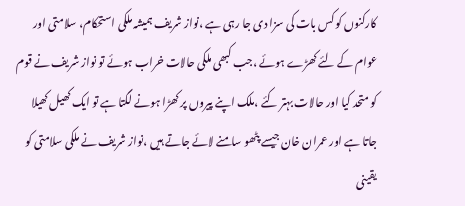کارکنوں کو کس بات کی سزا دی جا رہی ہے ،نواز شریف ہمیشہ ملکی استحکام، سلامتی اور عوام کے لئے کھڑے ہوئے ،جب کبھی ملکی حالات خراب ہوئے تو نواز شریف نے قوم کو متحد کیا اور حالات بہتر کئے ،ملک اپنے پیروں پر کھڑا ہونے لگتا ہے تو ایک کھیل کھیلا جاتا ہے اور عمران خان جیسے پٹھو سامنے لائے جاتے ہیں ،نواز شریف نے ملکی سلامتی کو یقینی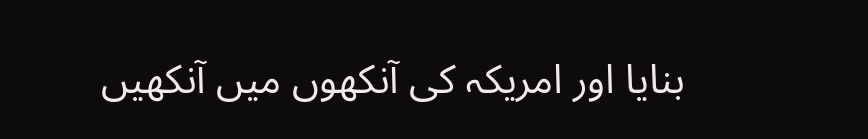بنایا اور امریکہ کی آنکھوں میں آنکھیں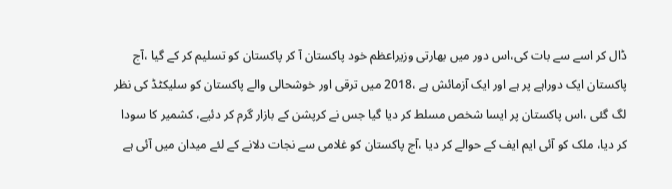ڈال کر اسے سے بات کی،اس دور میں بھارتی وزیراعظم خود پاکستان آ کر پاکستان کو تسلیم کر کے گیا ،آج پاکستان ایک دوراہے پر ہے اور ایک آزمائش ہے ،2018 میں ترقی اور خوشحالی والے پاکستان کو سلیکٹڈ کی نظر لگ گئی ،اس پاکستان پر ایسا شخص مسلط کر دیا گیا جس نے کرپشن کے بازار گرم کر دئیے، کشمیر کا سودا کر دیا، ملک کو آئی ایم ایف کے حوالے کر دیا ،آج پاکستان کو غلامی سے نجات دلانے کے لئے میدان میں آئی ہے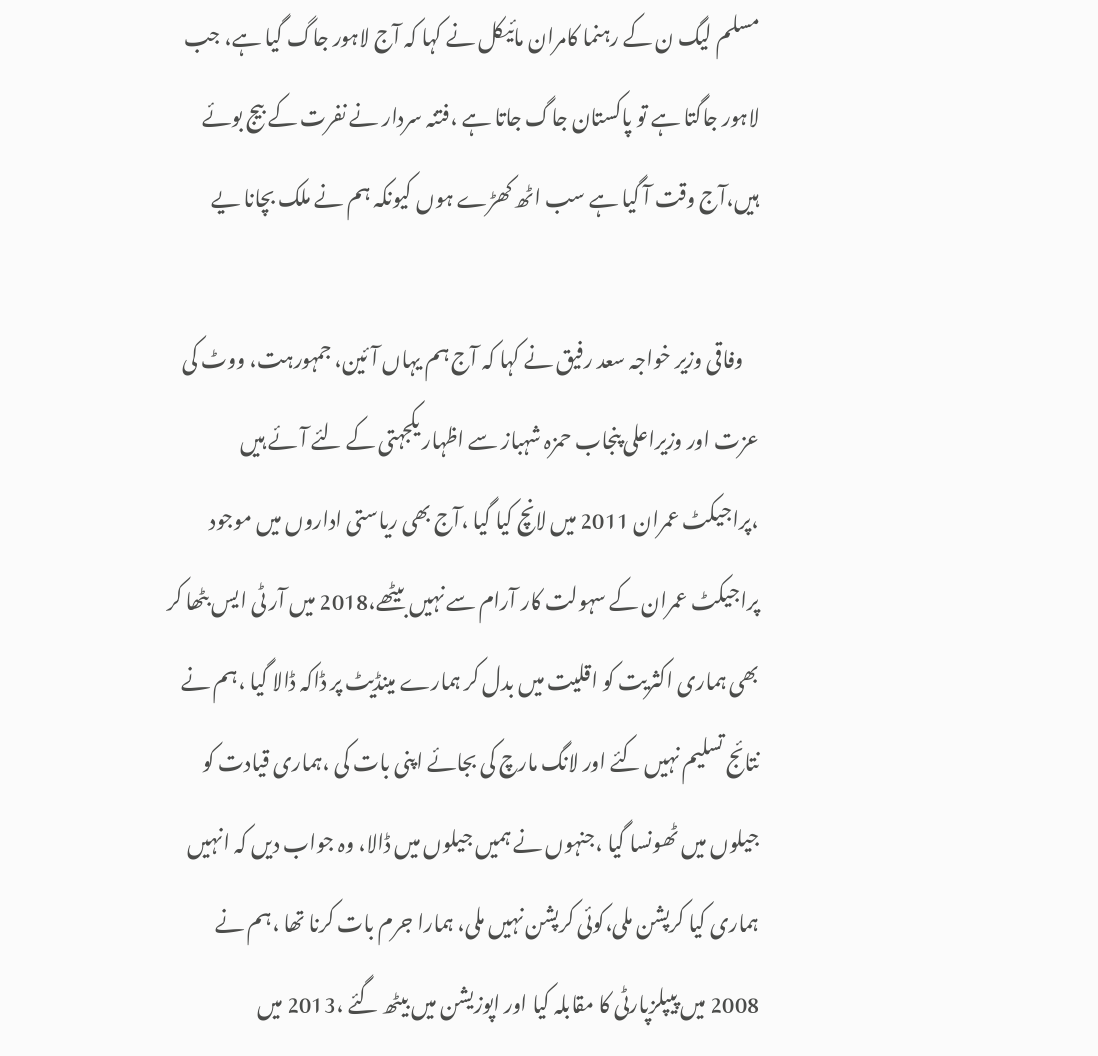مسلم لیگ ن کے رہنما کامران مائیکل نے کہا کہ آج لاہور جاگ گیا ہے، جب لاہور جاگتا ہے تو پاکستان جاگ جاتا ہے ،فتنہ سردار نے نفرت کے بیج بوئے ہیں،آج وقت آ گیا ہے سب اٹھ کھڑے ہوں کیونکہ ہم نے ملک بچانا یے

    وفاقی وزیر خواجہ سعد رفیق نے کہا کہ آج ہم یہاں آئین، جمہورہت، ووٹ کی عزت اور وزیراعلی پنجاب حمزہ شہباز سے اظہار یکجہتی کے لئے آئے ہیں ،پراجیکٹ عمران 2011 میں لانچ کیا گیا ،آج بھی ریاستی اداروں میں موجود پراجیکٹ عمران کے سہولت کار آرام سے نہیں بیٹھے،2018 میں آر ٹی ایس بٹھا کر بھی ہماری اکثریت کو اقلیت میں بدل کر ہمارے مینڈیٹ پر ڈاکہ ڈالا گیا ،ہم نے نتائج تسلیم نہیں کئے اور لانگ مارچ کی بجائے اپنی بات کی ،ہماری قیادت کو جیلوں میں ٹھونسا گیا ،جنہوں نے ہمیں جیلوں میں ڈالا، وہ جواب دیں کہ انہیں ہماری کیا کرپشن ملی،کوئی کرپشن نہیں ملی، ہمارا جرم بات کرنا تھا ،ہم نے 2008 میں پیپلزپارٹی کا مقابلہ کیا اور اپوزیشن میں بیٹھ گئے ،2013 میں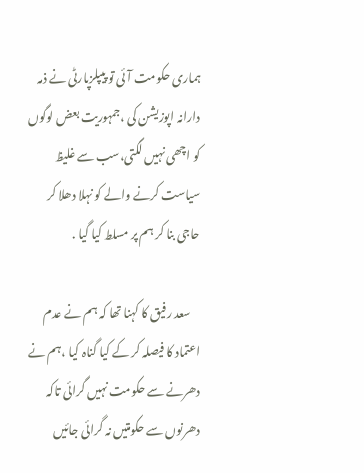ہماری حکومت آئی تو پیپلزپارٹی نے ذمہ دارانہ اپوزیشن کی ،جمہوریت بعض لوگوں کو اچھی نہیں لگتی،سب سے غلیظ سیاست کرنے والے کو نہلا دھلا کر حاجی بنا کر ہم پر مسلط کیا گیا .

    سعد رفیق کا کہنا تھا کہ ہم نے عدم اعتماد کا فیصلہ کر کے کیا گناہ کیا ،ہم نے دھرنے سے حکومت نہیں گرائی تاکہ دھرنوں سے حکومتیں نہ گرائی جائیں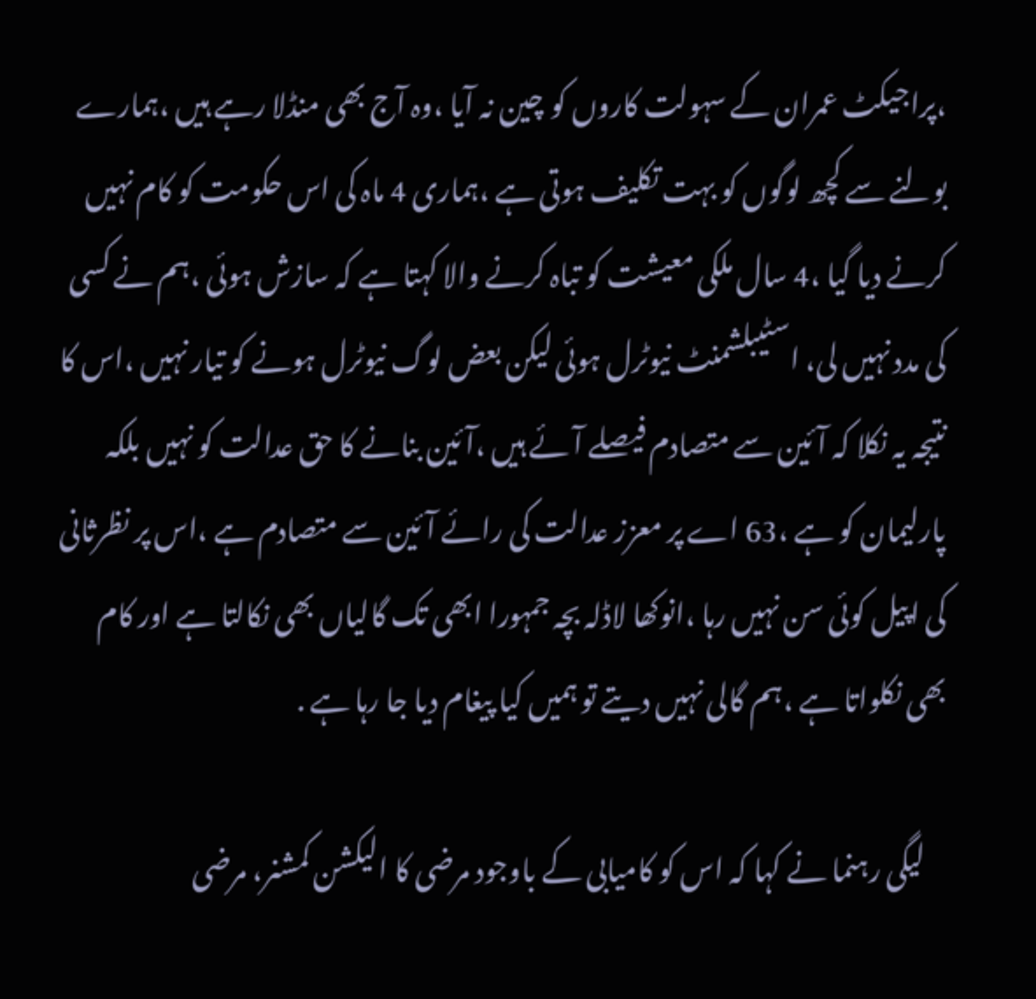،پراجیکٹ عمران کے سہولت کاروں کو چین نہ آیا ،وہ آج بھی منڈلا رہے ہیں ،ہمارے بولنے سے کچھ لوگوں کو بہت تکلیف ہوتی ہے ،ہماری 4 ماہ کی اس حکومت کو کام نہیں کرنے دیا گیا ،4 سال ملکی معیشت کو تباہ کرنے والا کہتا ہے کہ سازش ہوئی ،ہم نے کسی کی مدد نہیں لی، اسٹیبلشمنٹ نیوٹرل ہوئی لیکن بعض لوگ نیوٹرل ہونے کو تیار نہیں ،اس کا نتیجہ یہ نکلا کہ آئین سے متصادم فیصلے آئے ہیں ،آئین بنانے کا حق عدالت کو نہیں بلکہ پارلیمان کو ہے ،63 اے پر معزز عدالت کی رائے آئین سے متصادم ہے ،اس پر نظرثانی کی اپیل کوئی سن نہیں رہا ،انوکھا لاڈلہ بچہ جمہورا ابھی تک گالیاں بھی نکالتا ہے اور کام بھی نکلواتا ہے ،ہم گالی نہیں دیتے تو ہمیں کیا پیغام دیا جا رہا ہے .

    لیگی رہنما نے کہا کہ اس کو کامیابی کے باوجود مرضی کا الیکشن کمشنر، مرضی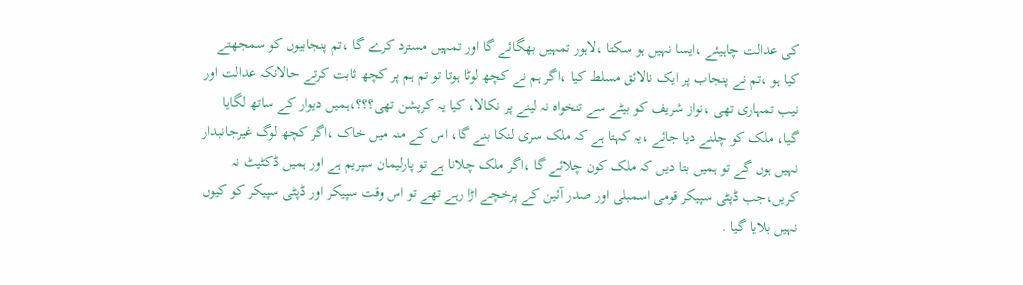کی عدالت چاہیئے ،ایسا نہیں ہو سکتا ،لاہور تمہیں بھگائے گا اور تمہیں مسترد کرے گا ،تم پنجابیوں کو سمجھتے کیا ہو ،تم نے پنجاب پر ایک نالائق مسلط کیا ،اگر ہم نے کچھ لوٹا ہوتا تو تم ہم پر کچھ ثابت کرتے حالانکہ عدالت اور نیب تمہاری تھی ،نواز شریف کو بیٹے سے تنخواہ نہ لینے پر نکالا، کیا یہ کرپشن تھی؟؟؟،ہمیں دیوار کے ساتھ لگایا گیا، ملک کو چلنے دیا جائے ،یہ کہتا ہے کہ ملک سری لنکا بنے گا، اس کے منہ میں خاک ،اگر کچھ لوگ غیرجانبدار نہیں ہوں گے تو ہمیں بتا دیں کہ ملک کون چلائے گا ،اگر ملک چلانا ہے تو پارلیمان سپریم ہے اور ہمیں ڈکٹیٹ نہ کریں،جب ڈپٹی سپیکر قومی اسمبلی اور صدر آئین کے پرخچے اڑا رہے تھے تو اس وقت سپیکر اور ڈپٹی سپیکر کو کیوں نہیں بلایا گیا .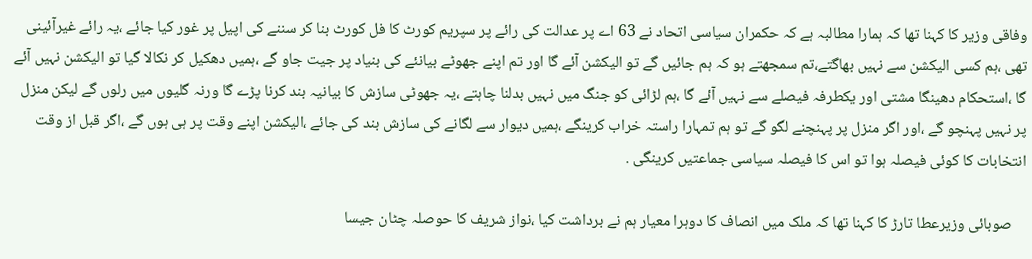وفاقی وزیر کا کہنا تھا کہ ہمارا مطالبہ ہے کہ حکمران سیاسی اتحاد نے 63 اے پر عدالت کی رائے پر سپریم کورٹ کا فل کورٹ بنا کر سننے کی اپیل پر غور کیا جائے ،یہ رائے غیرآئینی تھی ،ہم کسی الیکشن سے نہیں بھاگتے،تم سمجھتے ہو کہ ہم جائیں گے تو الیکشن آئے گا اور تم اپنے جھوٹے بیانئے کی بنیاد پر جیت جاو گے ،ہمیں دھکیل کر نکالا گیا تو الیکشن نہیں آئے گا ،استحکام دھینگا مشتی اور یکطرفہ فیصلے سے نہیں آئے گا ،ہم لڑائی کو جنگ میں نہیں بدلنا چاہتے ،یہ جھوٹی سازش کا بیانیہ بند کرنا پڑے گا ورنہ گلیوں میں رلوں گے لیکن منزل پر نہیں پہنچو گے ،اور اگر منزل پر پہنچنے لگو گے تو ہم تمہارا راستہ خراب کرینگے ،ہمیں دیوار سے لگانے کی سازش بند کی جائے ،الیکشن اپنے وقت پر ہی ہوں گے ،اگر قبل از وقت انتخابات کا کوئی فیصلہ ہوا تو اس کا فیصلہ سیاسی جماعتیں کرینگی .

    صوبائی وزیرعطا تارڑ کا کہنا تھا کہ ملک میں انصاف کا دوہرا معیار ہم نے برداشت کیا ،نواز شریف کا حوصلہ چٹان جیسا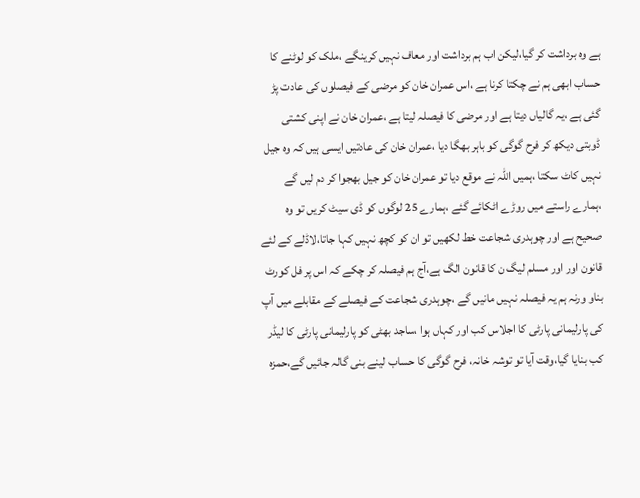ہے وہ برداشت کر گیا،لیکن اب ہم برداشت اور معاف نہیں کرینگے ،ملک کو لوٹنے کا حساب ابھی ہم نے چکتا کرنا ہے ،اس عمران خان کو مرضی کے فیصلوں کی عادت پڑ گئی ہے ،یہ گالیاں دیتا ہے اور مرضی کا فیصلہ لیتا ہے ،عمران خان نے اپنی کشتی ڈوبتی دیکھ کر فرح گوگی کو باہر بھگا دیا ،عمران خان کی عادتیں ایسی ہیں کہ وہ جیل نہیں کاٹ سکتا ،ہمیں اللہ نے موقع دیا تو عمران خان کو جیل بھجوا کر دم لیں گے ،ہمارے راستے میں روڑے اٹکائے گئے ،ہمارے 25 لوگوں کو ڈی سیٹ کریں تو وہ صحیح ہے اور چوہدری شجاعت خط لکھیں تو ان کو کچھ نہیں کہا جاتا،لاڈلے کے لئے قانون اور اور مسلم لیگ ن کا قانون الگ ہے،آج ہم فیصلہ کر چکے کہ اس پر فل کورٹ بناو ورنہ ہم یہ فیصلہ نہیں مانیں گے ،چوہدری شجاعت کے فیصلے کے مقابلے میں آپ کی پارلیمانی پارٹی کا اجلاس کب اور کہاں ہوا ،ساجد بھٹی کو پارلیمانی پارٹی کا لیڈر کب بنایا گیا،وقت آیا تو توشہ خانہ، فرح گوگی کا حساب لینے بنی گالہ جائیں گے،حمزہ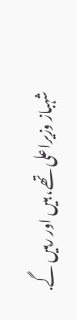شہباز وزیراعلی تھے، ہیں اور رہیں گے.